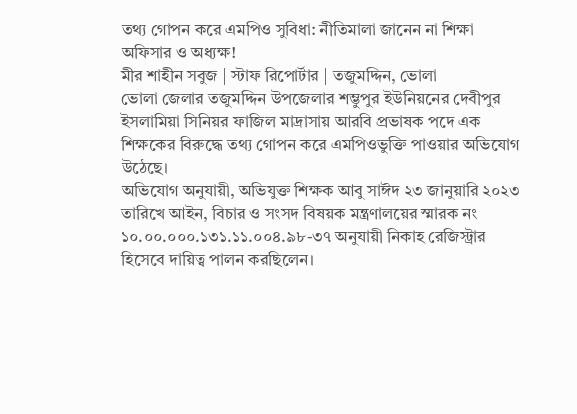তথ্য গোপন করে এমপিও সুবিধা: নীতিমালা জানেন না শিক্ষা অফিসার ও অধ্যক্ষ!
মীর শাহীন সবুজ | স্টাফ রিপোর্টার | তজুমদ্দিন, ভোলা
ভোলা জেলার তজুমদ্দিন উপজেলার শম্ভুপুর ইউনিয়নের দেবীপুর ইসলামিয়া সিনিয়র ফাজিল মাদ্রাসায় আরবি প্রভাষক পদে এক শিক্ষকের বিরুদ্ধে তথ্য গোপন করে এমপিওভুক্তি পাওয়ার অভিযোগ উঠেছে।
অভিযোগ অনুযায়ী, অভিযুক্ত শিক্ষক আবু সাঈদ ২৩ জানুয়ারি ২০২৩ তারিখে আইন, বিচার ও সংসদ বিষয়ক মন্ত্রণালয়ের স্মারক নং ১০.০০.০০০.১৩১.১১.০০৪.৯৮-৩৭ অনুযায়ী নিকাহ রেজিস্ট্রার হিসেবে দায়িত্ব পালন করছিলেন।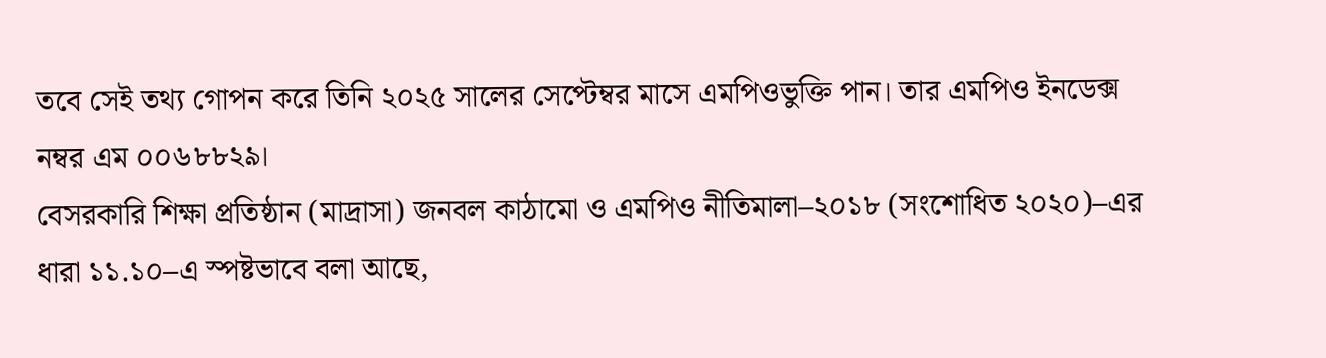তবে সেই তথ্য গোপন করে তিনি ২০২৫ সালের সেপ্টেম্বর মাসে এমপিওভুক্তি পান। তার এমপিও ইনডেক্স নম্বর এম ০০৬৮৮২৯।
বেসরকারি শিক্ষা প্রতিষ্ঠান (মাদ্রাসা) জনবল কাঠামো ও এমপিও নীতিমালা–২০১৮ (সংশোধিত ২০২০)–এর ধারা ১১.১০–এ স্পষ্টভাবে বলা আছে,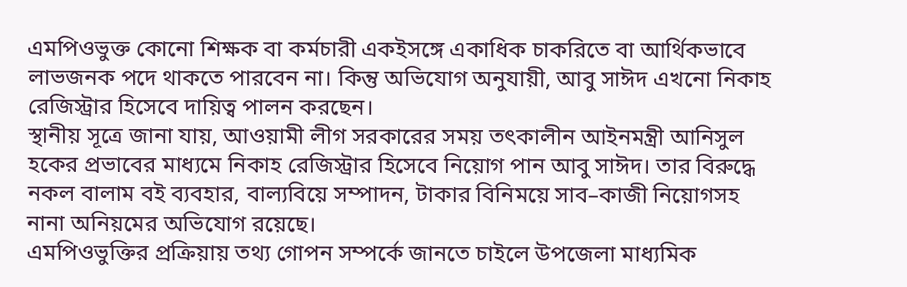এমপিওভুক্ত কোনো শিক্ষক বা কর্মচারী একইসঙ্গে একাধিক চাকরিতে বা আর্থিকভাবে লাভজনক পদে থাকতে পারবেন না। কিন্তু অভিযোগ অনুযায়ী, আবু সাঈদ এখনো নিকাহ রেজিস্ট্রার হিসেবে দায়িত্ব পালন করছেন।
স্থানীয় সূত্রে জানা যায়, আওয়ামী লীগ সরকারের সময় তৎকালীন আইনমন্ত্রী আনিসুল হকের প্রভাবের মাধ্যমে নিকাহ রেজিস্ট্রার হিসেবে নিয়োগ পান আবু সাঈদ। তার বিরুদ্ধে নকল বালাম বই ব্যবহার, বাল্যবিয়ে সম্পাদন, টাকার বিনিময়ে সাব–কাজী নিয়োগসহ নানা অনিয়মের অভিযোগ রয়েছে।
এমপিওভুক্তির প্রক্রিয়ায় তথ্য গোপন সম্পর্কে জানতে চাইলে উপজেলা মাধ্যমিক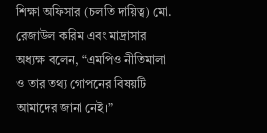শিক্ষা অফিসার (চলতি দায়িত্ব) মো. রেজাউল করিম এবং মাদ্রাসার অধ্যক্ষ বলেন, “এমপিও নীতিমালা ও তার তথ্য গোপনের বিষয়টি আমাদের জানা নেই।”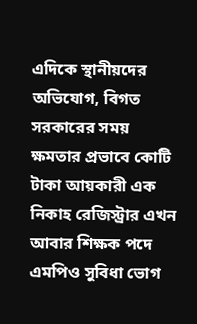এদিকে স্থানীয়দের অভিযোগ, বিগত সরকারের সময় ক্ষমতার প্রভাবে কোটি টাকা আয়কারী এক নিকাহ রেজিস্ট্রার এখন আবার শিক্ষক পদে এমপিও সুবিধা ভোগ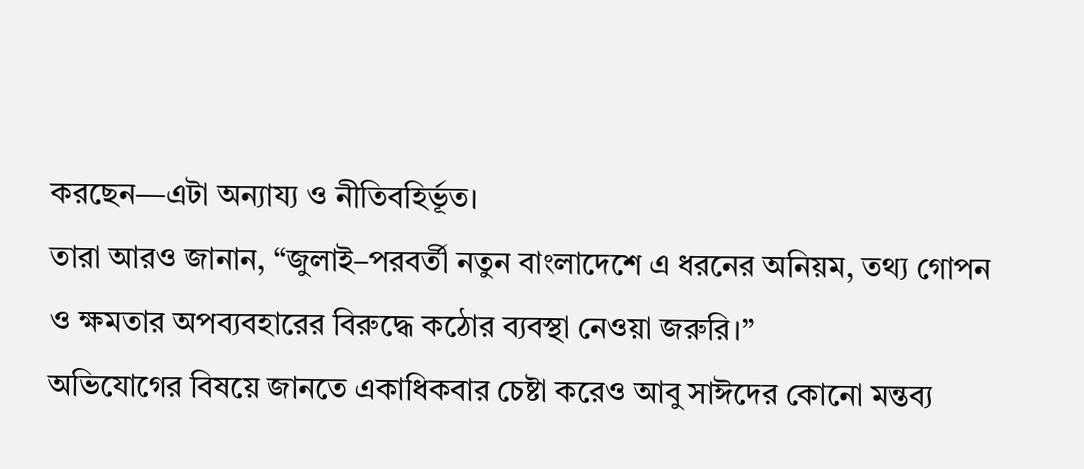করছেন—এটা অন্যায্য ও নীতিবহির্ভূত।
তারা আরও জানান, “জুলাই–পরবর্তী নতুন বাংলাদেশে এ ধরনের অনিয়ম, তথ্য গোপন ও ক্ষমতার অপব্যবহারের বিরুদ্ধে কঠোর ব্যবস্থা নেওয়া জরুরি।”
অভিযোগের বিষয়ে জানতে একাধিকবার চেষ্টা করেও আবু সাঈদের কোনো মন্তব্য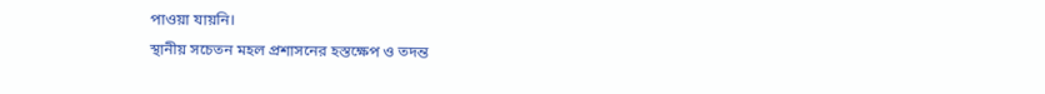পাওয়া যায়নি।
স্থানীয় সচেতন মহল প্রশাসনের হস্তক্ষেপ ও তদন্ত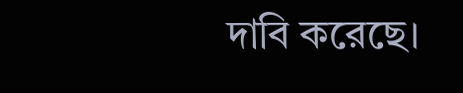দাবি করেছে।